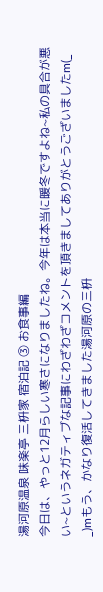湯河原温泉 味楽亭 三枡家 宿泊記 ③ お食事編
今日は、やっと12月らしい寒さになりましたね。今年は本当に暖冬ですよね~私の具合が悪い~というネガティブな記事にわざわざコメントを頂きましてありがとうございましたm(_ _)mもう、かなり復活してきました湯河原の三枡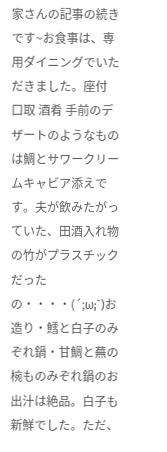家さんの記事の続きです~お食事は、専用ダイニングでいただきました。座付 口取 酒肴 手前のデザートのようなものは鯛とサワークリームキャビア添えです。夫が飲みたがっていた、田酒入れ物の竹がプラスチックだったの・・・・(´;ω;`)お造り・鱈と白子のみぞれ鍋・甘鯛と蕪の椀ものみぞれ鍋のお出汁は絶品。白子も新鮮でした。ただ、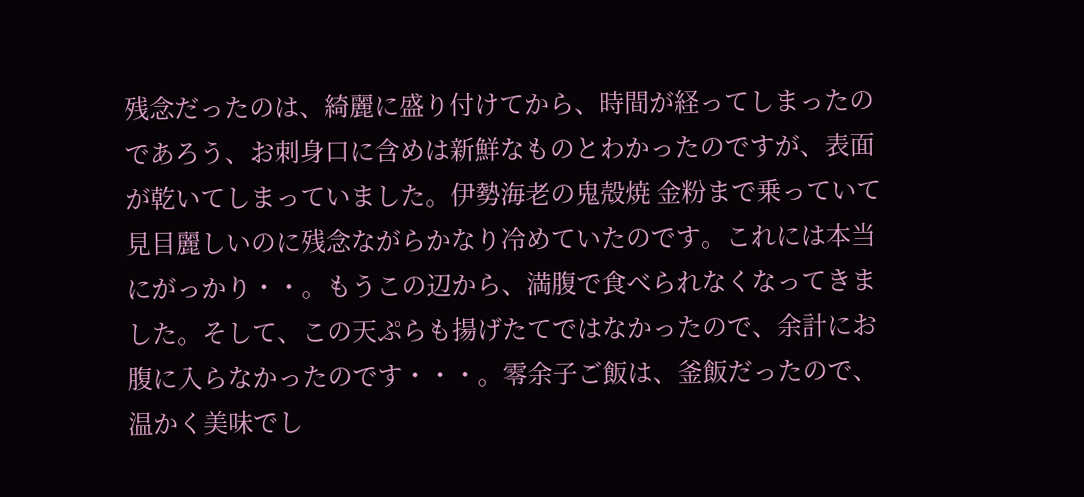残念だったのは、綺麗に盛り付けてから、時間が経ってしまったのであろう、お刺身口に含めは新鮮なものとわかったのですが、表面が乾いてしまっていました。伊勢海老の鬼殻焼 金粉まで乗っていて見目麗しいのに残念ながらかなり冷めていたのです。これには本当にがっかり・・。もうこの辺から、満腹で食べられなくなってきました。そして、この天ぷらも揚げたてではなかったので、余計にお腹に入らなかったのです・・・。零余子ご飯は、釜飯だったので、温かく美味でし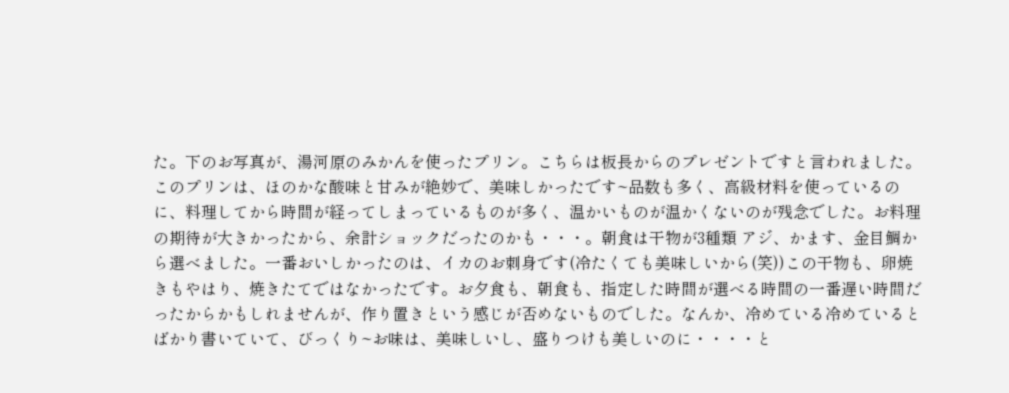た。下のお写真が、湯河原のみかんを使ったプリン。こちらは板長からのプレゼントですと言われました。このプリンは、ほのかな酸味と甘みが絶妙で、美味しかったです~品数も多く、高級材料を使っているのに、料理してから時間が経ってしまっているものが多く、温かいものが温かくないのが残念でした。お料理の期待が大きかったから、余計ショックだったのかも・・・。朝食は干物が3種類 アジ、かます、金目鯛から選べました。一番おいしかったのは、イカのお刺身です(冷たくても美味しいから(笑))この干物も、卵焼きもやはり、焼きたてではなかったです。お夕食も、朝食も、指定した時間が選べる時間の一番遅い時間だったからかもしれませんが、作り置きという感じが否めないものでした。なんか、冷めている冷めているとばかり書いていて、びっくり~お味は、美味しいし、盛りつけも美しいのに・・・・と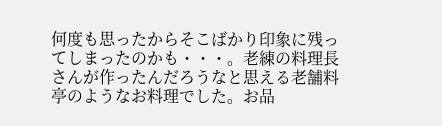何度も思ったからそこばかり印象に残ってしまったのかも・・・。老練の料理長さんが作ったんだろうなと思える老舗料亭のようなお料理でした。お品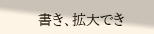書き、拡大でき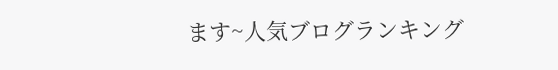ます~人気ブログランキング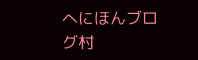へにほんブログ村